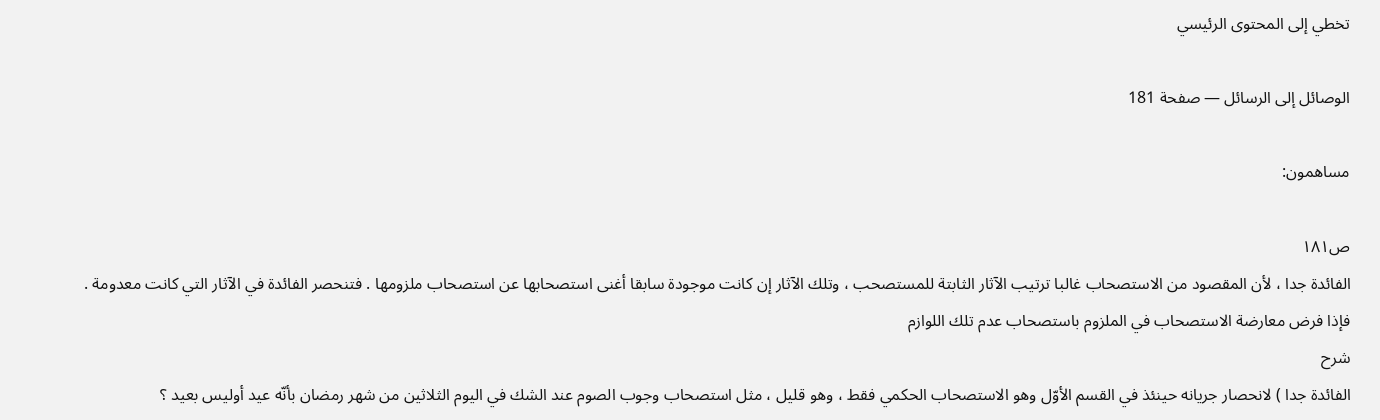تخطي إلى المحتوى الرئيسي

الوصائل إلى الرسائل — صفحة 181

مساهمون:

ص١٨١
الفائدة جدا ، لأن المقصود من الاستصحاب غالبا ترتيب الآثار الثابتة للمستصحب ، وتلك الآثار إن كانت موجودة سابقا أغنى استصحابها عن استصحاب ملزومها . فتنحصر الفائدة في الآثار التي كانت معدومة . فإذا فرض معارضة الاستصحاب في الملزوم باستصحاب عدم تلك اللوازم
شرح
الفائدة جدا ) لانحصار جريانه حينئذ في القسم الأوّل وهو الاستصحاب الحكمي فقط ، وهو قليل ، مثل استصحاب وجوب الصوم عند الشك في اليوم الثلاثين من شهر رمضان بأنّه عيد أوليس بعيد ؟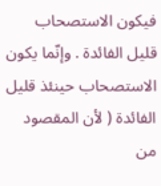فيكون الاستصحاب قليل الفائدة . وإنّما يكون الاستصحاب حينئذ قليل الفائدة ( لأن المقصود من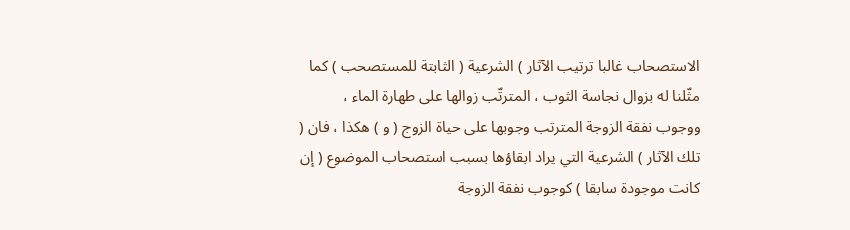الاستصحاب غالبا ترتيب الآثار ) الشرعية ( الثابتة للمستصحب ) كما مثّلنا له بزوال نجاسة الثوب ، المترتّب زوالها على طهارة الماء ، ووجوب نفقة الزوجة المترتب وجوبها على حياة الزوج ( و ) هكذا ، فان ( تلك الآثار ) الشرعية التي يراد ابقاؤها بسبب استصحاب الموضوع ( إن كانت موجودة سابقا ) كوجوب نفقة الزوجة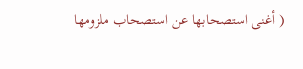( أغنى استصحابها عن استصحاب ملزومها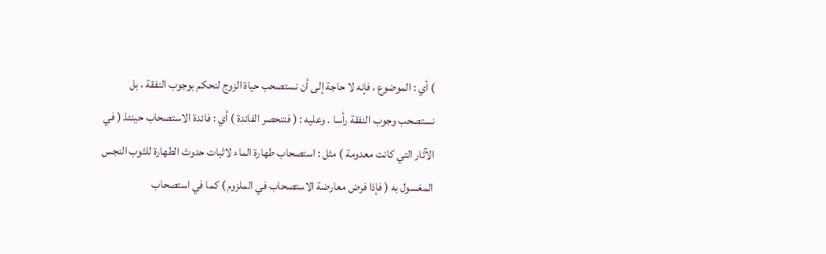) أي : الموضوع ، فإنه لا حاجة إلى أن نستصحب حياة الزوج لنحكم بوجوب النفقة ، بل نستصحب وجوب النفقة رأسا . وعليه : ( فتنحصر الفائدة ) أي : فائدة الاستصحاب حينئذ ( في الآثار التي كانت معدومة ) مثل : استصحاب طهارة الماء لاثبات حدوث الطهارة للثوب النجس المغسول به ( فإذا فرض معارضة الاستصحاب في الملزوم ) كما في استصحاب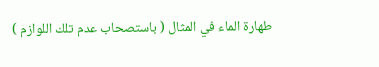طهارة الماء في المثال ( باستصحاب عدم تلك اللوازم )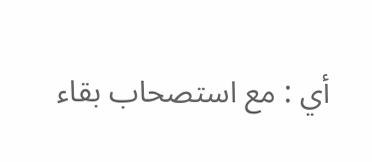أي : مع استصحاب بقاء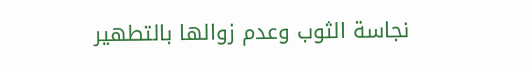نجاسة الثوب وعدم زوالها بالتطهير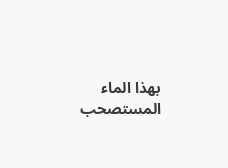بهذا الماء المستصحب